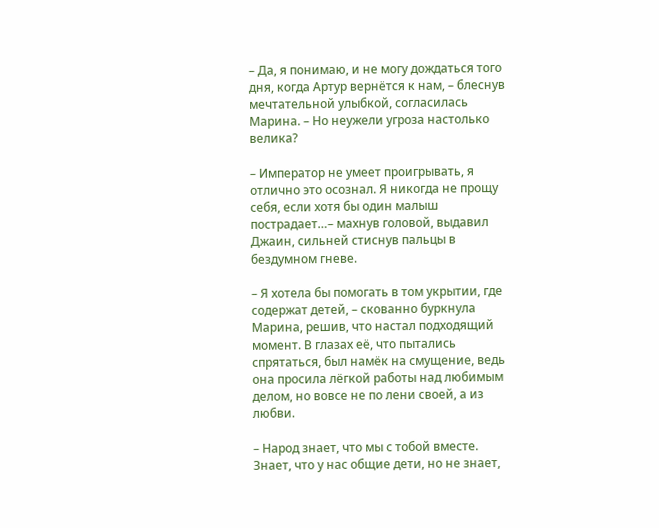– Да, я понимаю, и не могу дождаться того дня, когда Артур вернётся к нам, – блеснув мечтательной улыбкой, согласилась Марина. – Но неужели угроза настолько велика?

– Император не умеет проигрывать, я отлично это осознал. Я никогда не прощу себя, если хотя бы один малыш пострадает…– махнув головой, выдавил Джаин, сильней стиснув пальцы в бездумном гневе.

– Я хотела бы помогать в том укрытии, где содержат детей, – скованно буркнула Марина, решив, что настал подходящий момент. В глазах её, что пытались спрятаться, был намёк на смущение, ведь она просила лёгкой работы над любимым делом, но вовсе не по лени своей, а из любви.

– Народ знает, что мы с тобой вместе. Знает, что у нас общие дети, но не знает,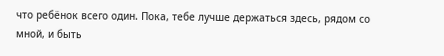что ребёнок всего один. Пока, тебе лучше держаться здесь, рядом со мной, и быть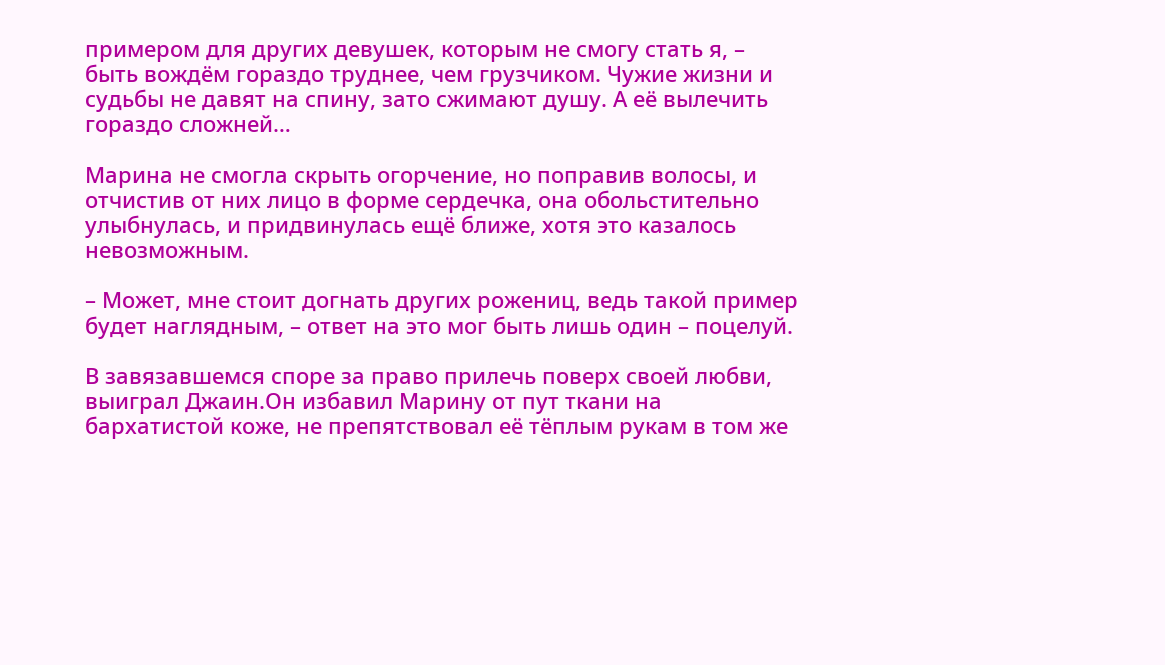примером для других девушек, которым не смогу стать я, – быть вождём гораздо труднее, чем грузчиком. Чужие жизни и судьбы не давят на спину, зато сжимают душу. А её вылечить гораздо сложней…

Марина не смогла скрыть огорчение, но поправив волосы, и отчистив от них лицо в форме сердечка, она обольстительно улыбнулась, и придвинулась ещё ближе, хотя это казалось невозможным.

– Может, мне стоит догнать других рожениц, ведь такой пример будет наглядным, – ответ на это мог быть лишь один – поцелуй.

В завязавшемся споре за право прилечь поверх своей любви, выиграл Джаин.Он избавил Марину от пут ткани на бархатистой коже, не препятствовал её тёплым рукам в том же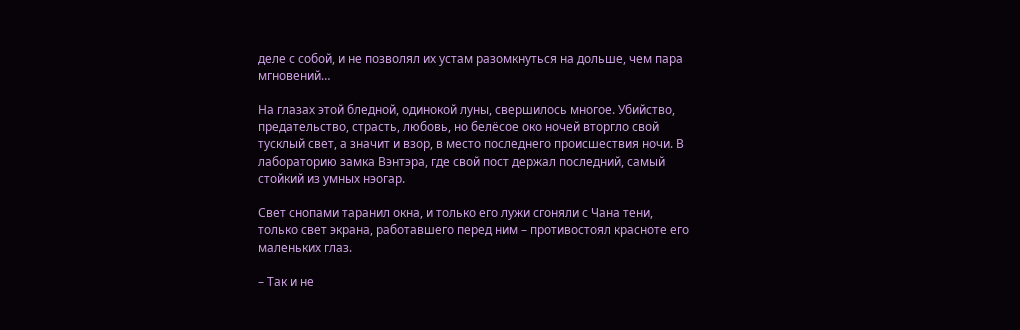деле с собой, и не позволял их устам разомкнуться на дольше, чем пара мгновений…

На глазах этой бледной, одинокой луны, свершилось многое. Убийство, предательство, страсть, любовь, но белёсое око ночей вторгло свой тусклый свет, а значит и взор, в место последнего происшествия ночи. В лабораторию замка Вэнтэра, где свой пост держал последний, самый стойкий из умных нэогар.

Свет снопами таранил окна, и только его лужи сгоняли с Чана тени, только свет экрана, работавшего перед ним – противостоял красноте его маленьких глаз.

– Так и не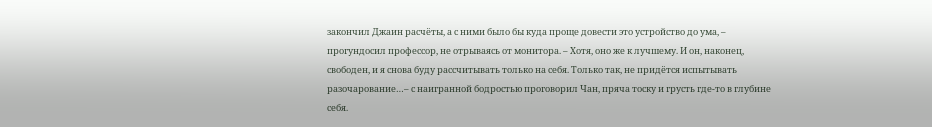закончил Джаин расчёты, а с ними было бы куда проще довести это устройство до ума, – прогундосил профессор, не отрываясь от монитора. – Хотя, оно же к лучшему. И он, наконец, свободен, и я снова буду рассчитывать только на себя. Только так, не придётся испытывать разочарование…– с наигранной бодростью проговорил Чан, пряча тоску и грусть где-то в глубине себя.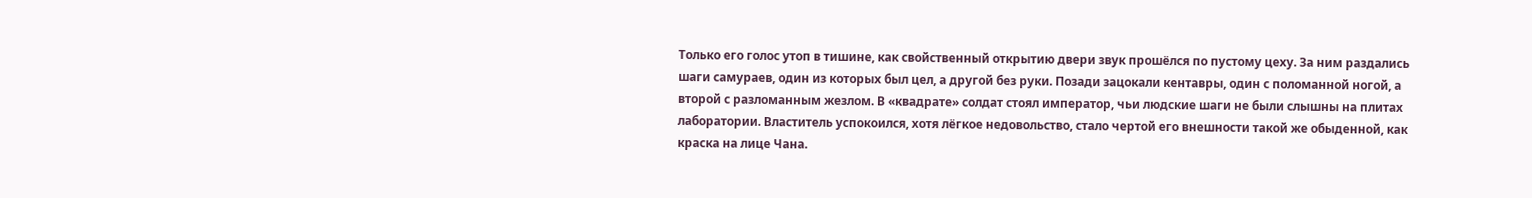Только его голос утоп в тишине, как свойственный открытию двери звук прошёлся по пустому цеху. За ним раздались шаги самураев, один из которых был цел, а другой без руки. Позади зацокали кентавры, один с поломанной ногой, а второй с разломанным жезлом. В «квадрате» солдат стоял император, чьи людские шаги не были слышны на плитах лаборатории. Властитель успокоился, хотя лёгкое недовольство, стало чертой его внешности такой же обыденной, как краска на лице Чана.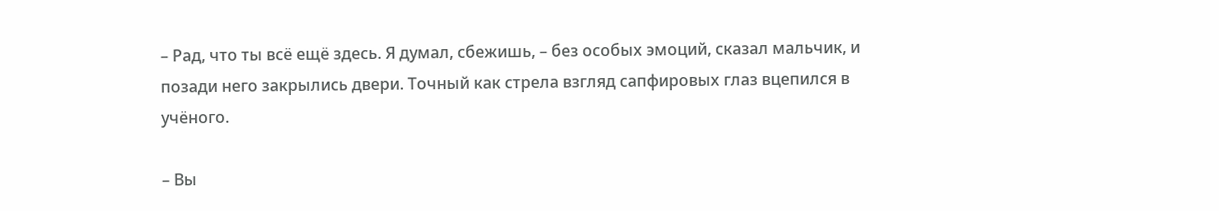– Рад, что ты всё ещё здесь. Я думал, сбежишь, – без особых эмоций, сказал мальчик, и позади него закрылись двери. Точный как стрела взгляд сапфировых глаз вцепился в учёного.

– Вы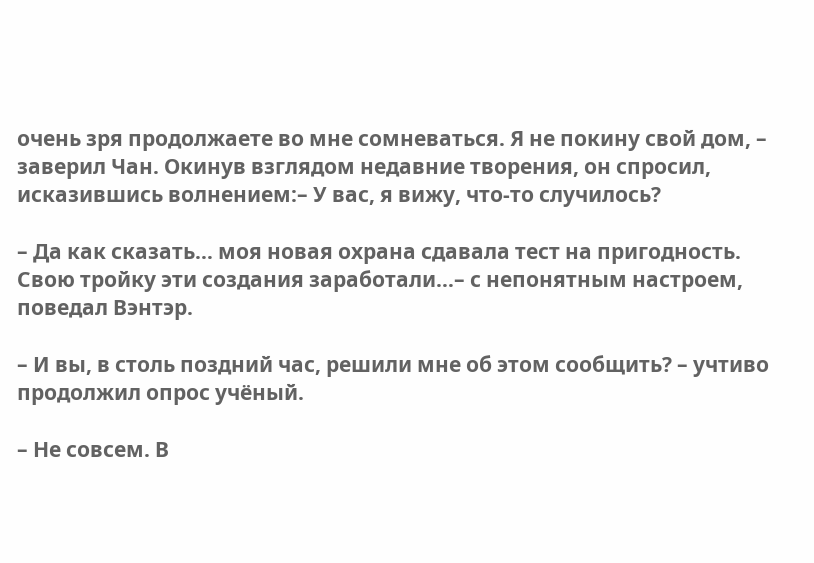очень зря продолжаете во мне сомневаться. Я не покину свой дом, – заверил Чан. Окинув взглядом недавние творения, он спросил, исказившись волнением:– У вас, я вижу, что-то случилось?

– Да как сказать… моя новая охрана сдавала тест на пригодность. Свою тройку эти создания заработали…– с непонятным настроем, поведал Вэнтэр.

– И вы, в столь поздний час, решили мне об этом сообщить? – учтиво продолжил опрос учёный.

– Не совсем. В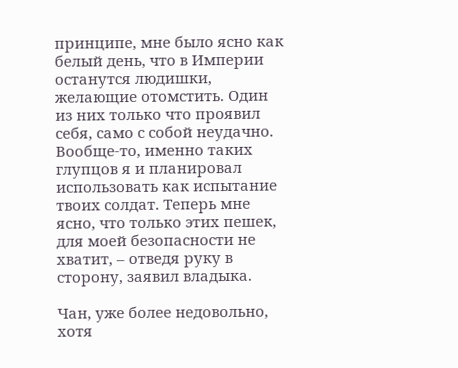принципе, мне было ясно как белый день, что в Империи останутся людишки, желающие отомстить. Один из них только что проявил себя, само с собой неудачно. Вообще-то, именно таких глупцов я и планировал использовать как испытание твоих солдат. Теперь мне ясно, что только этих пешек, для моей безопасности не хватит, – отведя руку в сторону, заявил владыка.

Чан, уже более недовольно, хотя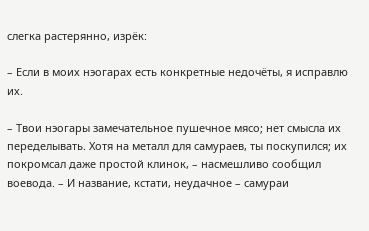слегка растерянно, изрёк:

– Если в моих нэогарах есть конкретные недочёты, я исправлю их.

– Твои нэогары замечательное пушечное мясо; нет смысла их переделывать. Хотя на металл для самураев, ты поскупился; их покромсал даже простой клинок, – насмешливо сообщил воевода. – И название, кстати, неудачное – самураи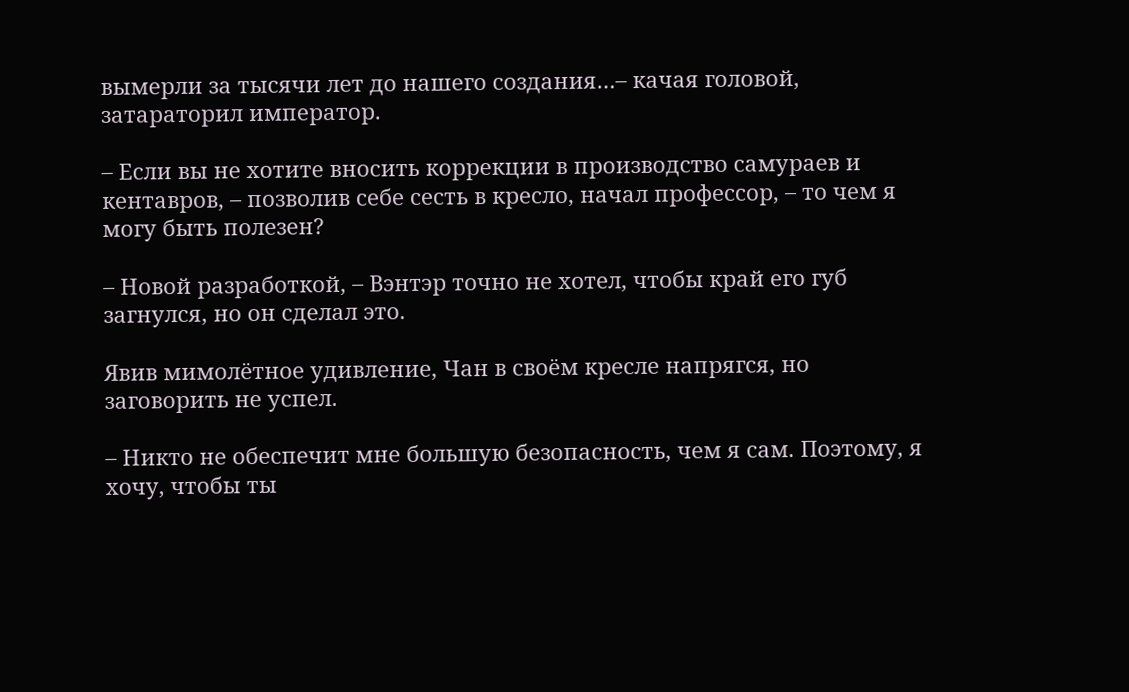вымерли за тысячи лет до нашего создания…– качая головой, затараторил император.

– Если вы не хотите вносить коррекции в производство самураев и кентавров, – позволив себе сесть в кресло, начал профессор, – то чем я могу быть полезен?

– Новой разработкой, – Вэнтэр точно не хотел, чтобы край его губ загнулся, но он сделал это.

Явив мимолётное удивление, Чан в своём кресле напрягся, но заговорить не успел.

– Никто не обеспечит мне большую безопасность, чем я сам. Поэтому, я хочу, чтобы ты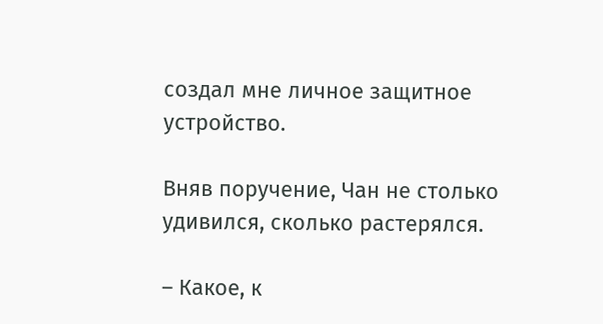создал мне личное защитное устройство.

Вняв поручение, Чан не столько удивился, сколько растерялся.

– Какое, к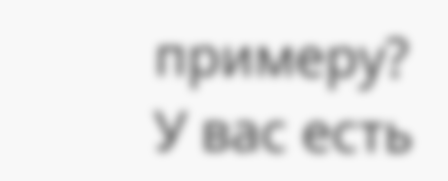примеру? У вас есть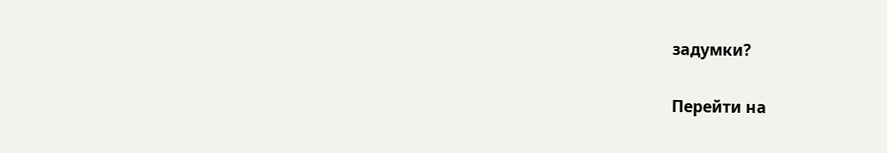задумки?

Перейти на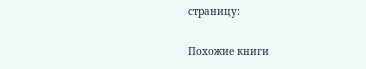страницу:

Похожие книги